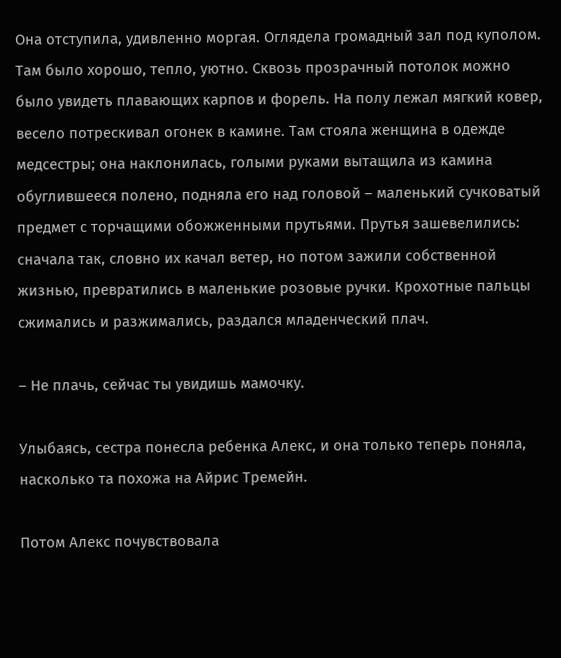Она отступила, удивленно моргая. Оглядела громадный зал под куполом. Там было хорошо, тепло, уютно. Сквозь прозрачный потолок можно было увидеть плавающих карпов и форель. На полу лежал мягкий ковер, весело потрескивал огонек в камине. Там стояла женщина в одежде медсестры; она наклонилась, голыми руками вытащила из камина обуглившееся полено, подняла его над головой – маленький сучковатый предмет с торчащими обожженными прутьями. Прутья зашевелились: сначала так, словно их качал ветер, но потом зажили собственной жизнью, превратились в маленькие розовые ручки. Крохотные пальцы сжимались и разжимались, раздался младенческий плач.

– Не плачь, сейчас ты увидишь мамочку.

Улыбаясь, сестра понесла ребенка Алекс, и она только теперь поняла, насколько та похожа на Айрис Тремейн.

Потом Алекс почувствовала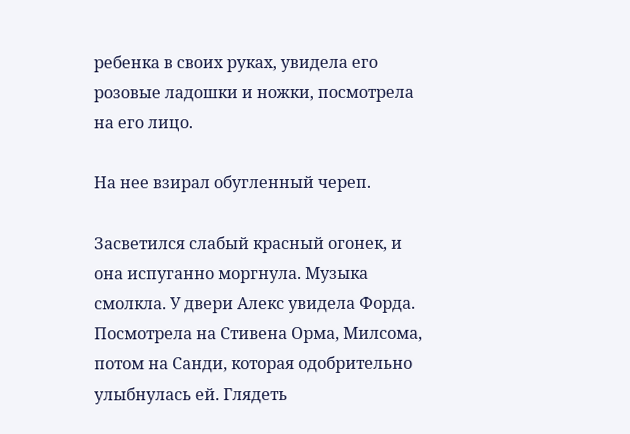ребенка в своих руках, увидела его розовые ладошки и ножки, посмотрела на его лицо.

На нее взирал обугленный череп.

Засветился слабый красный огонек, и она испуганно моргнула. Музыка смолкла. У двери Алекс увидела Форда. Посмотрела на Стивена Орма, Милсома, потом на Санди, которая одобрительно улыбнулась ей. Глядеть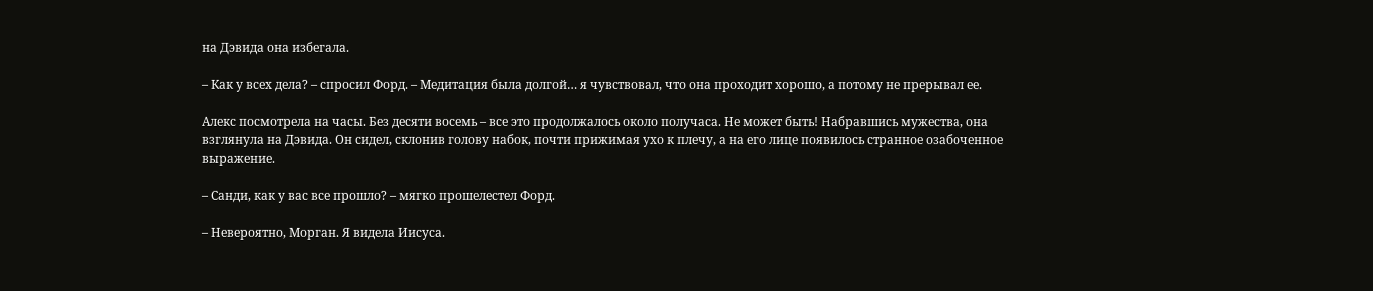на Дэвида она избегала.

– Как у всех дела? – спросил Форд. – Медитация была долгой… я чувствовал, что она проходит хорошо, а потому не прерывал ее.

Алекс посмотрела на часы. Без десяти восемь – все это продолжалось около получаса. Не может быть! Набравшись мужества, она взглянула на Дэвида. Он сидел, склонив голову набок, почти прижимая ухо к плечу, а на его лице появилось странное озабоченное выражение.

– Санди, как у вас все прошло? – мягко прошелестел Форд.

– Невероятно, Морган. Я видела Иисуса.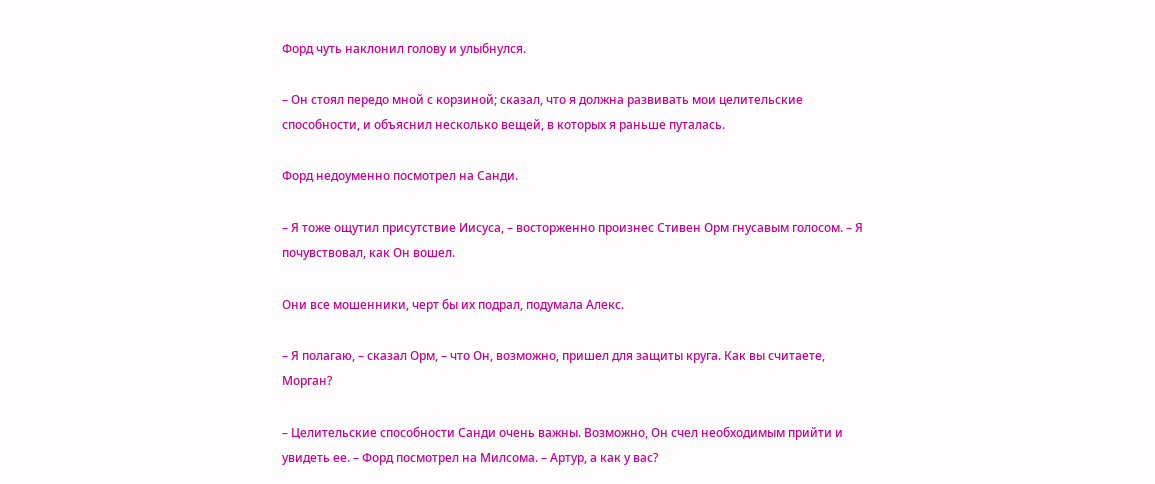Форд чуть наклонил голову и улыбнулся.

– Он стоял передо мной с корзиной; сказал, что я должна развивать мои целительские способности, и объяснил несколько вещей, в которых я раньше путалась.

Форд недоуменно посмотрел на Санди.

– Я тоже ощутил присутствие Иисуса, – восторженно произнес Стивен Орм гнусавым голосом. – Я почувствовал, как Он вошел.

Они все мошенники, черт бы их подрал, подумала Алекс.

– Я полагаю, – сказал Орм, – что Он, возможно, пришел для защиты круга. Как вы считаете, Морган?

– Целительские способности Санди очень важны. Возможно, Он счел необходимым прийти и увидеть ее. – Форд посмотрел на Милсома. – Артур, а как у вас?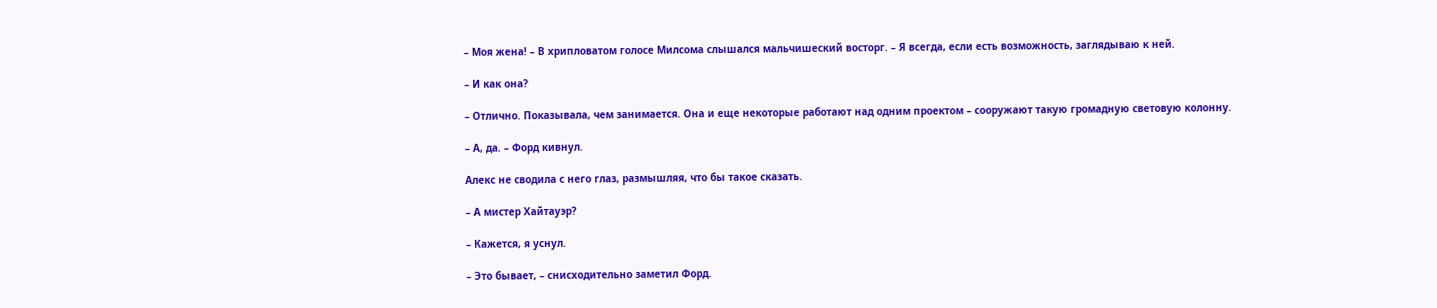– Моя жена! – В хрипловатом голосе Милсома слышался мальчишеский восторг. – Я всегда, если есть возможность, заглядываю к ней.

– И как она?

– Отлично. Показывала, чем занимается. Она и еще некоторые работают над одним проектом – сооружают такую громадную световую колонну.

– А, да. – Форд кивнул.

Алекс не сводила с него глаз, размышляя, что бы такое сказать.

– А мистер Хайтауэр?

– Кажется, я уснул.

– Это бывает, – снисходительно заметил Форд.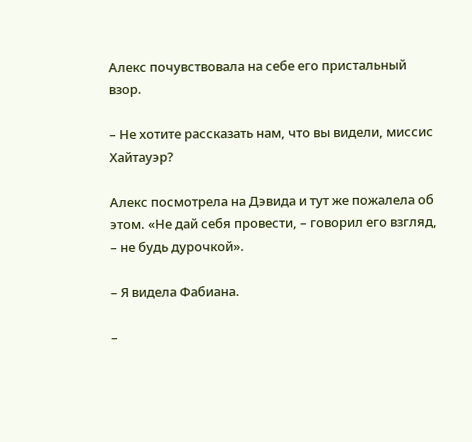Алекс почувствовала на себе его пристальный взор.

– Не хотите рассказать нам, что вы видели, миссис Хайтауэр?

Алекс посмотрела на Дэвида и тут же пожалела об этом. «Не дай себя провести, – говорил его взгляд, – не будь дурочкой».

– Я видела Фабиана.

–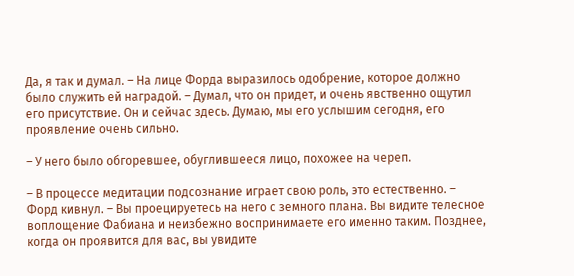Да, я так и думал. – На лице Форда выразилось одобрение, которое должно было служить ей наградой. – Думал, что он придет, и очень явственно ощутил его присутствие. Он и сейчас здесь. Думаю, мы его услышим сегодня, его проявление очень сильно.

– У него было обгоревшее, обуглившееся лицо, похожее на череп.

– В процессе медитации подсознание играет свою роль, это естественно. – Форд кивнул. – Вы проецируетесь на него с земного плана. Вы видите телесное воплощение Фабиана и неизбежно воспринимаете его именно таким. Позднее, когда он проявится для вас, вы увидите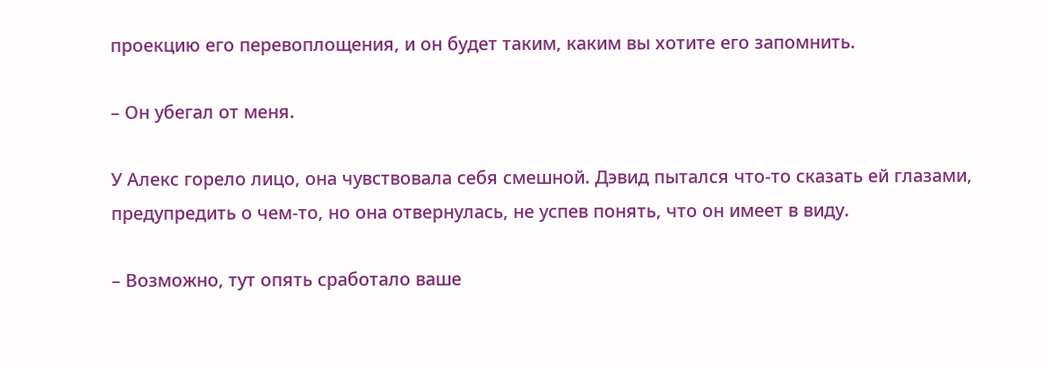проекцию его перевоплощения, и он будет таким, каким вы хотите его запомнить.

– Он убегал от меня.

У Алекс горело лицо, она чувствовала себя смешной. Дэвид пытался что-то сказать ей глазами, предупредить о чем-то, но она отвернулась, не успев понять, что он имеет в виду.

– Возможно, тут опять сработало ваше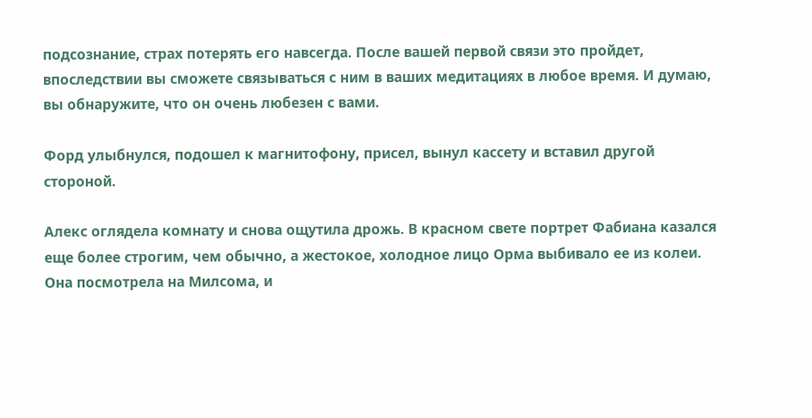подсознание, страх потерять его навсегда. После вашей первой связи это пройдет, впоследствии вы сможете связываться с ним в ваших медитациях в любое время. И думаю, вы обнаружите, что он очень любезен с вами.

Форд улыбнулся, подошел к магнитофону, присел, вынул кассету и вставил другой стороной.

Алекс оглядела комнату и снова ощутила дрожь. В красном свете портрет Фабиана казался еще более строгим, чем обычно, а жестокое, холодное лицо Орма выбивало ее из колеи. Она посмотрела на Милсома, и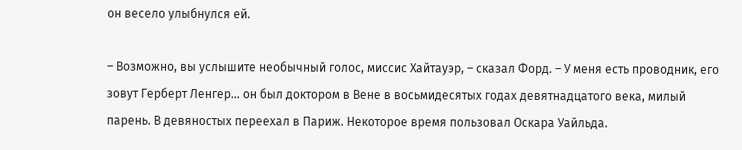он весело улыбнулся ей.

– Возможно, вы услышите необычный голос, миссис Хайтауэр, – сказал Форд. – У меня есть проводник, его зовут Герберт Ленгер… он был доктором в Вене в восьмидесятых годах девятнадцатого века, милый парень. В девяностых переехал в Париж. Некоторое время пользовал Оскара Уайльда.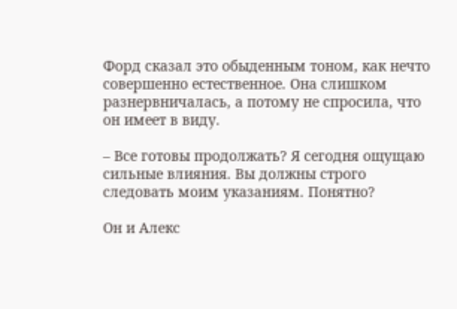Форд сказал это обыденным тоном, как нечто совершенно естественное. Она слишком разнервничалась, а потому не спросила, что он имеет в виду.

– Все готовы продолжать? Я сегодня ощущаю сильные влияния. Вы должны строго следовать моим указаниям. Понятно?

Он и Алекс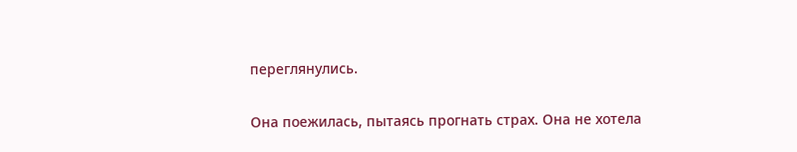переглянулись.

Она поежилась, пытаясь прогнать страх. Она не хотела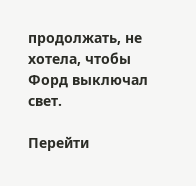продолжать, не хотела, чтобы Форд выключал свет.

Перейти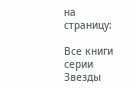на страницу:

Все книги серии Звезды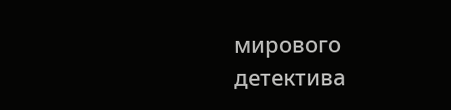мирового детектива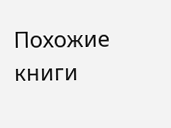Похожие книги